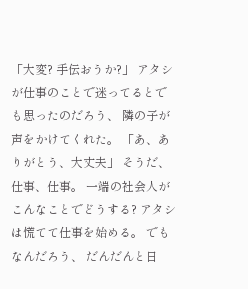「大変? 手伝おうか?」 アタシが仕事のことで迷ってるとでも思ったのだろう、 隣の子が声をかけてくれた。 「あ、ありがとう、大丈夫」 そうだ、仕事、仕事。 一端の社会人がこんなことでどうする? アタシは慌てて仕事を始める。 でもなんだろう、 だんだんと日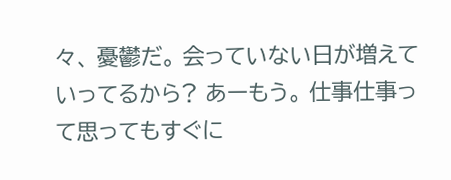々、 憂鬱だ。 会っていない日が増えていってるから? あーもう。 仕事仕事って思ってもすぐに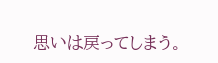思いは戻ってしまう。